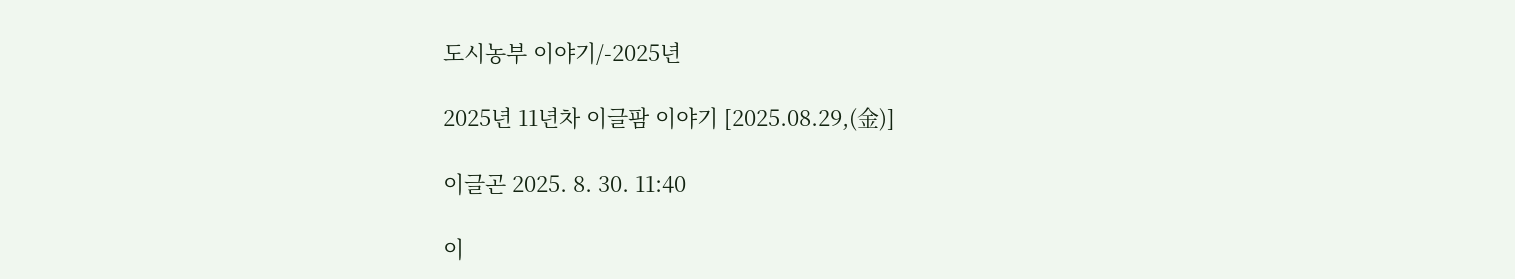도시농부 이야기/-2025년

2025년 11년차 이글팜 이야기 [2025.08.29,(金)]

이글곤 2025. 8. 30. 11:40

이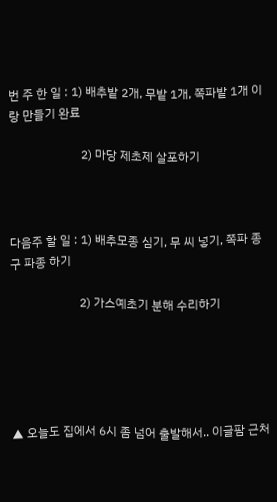번 주 한 일 : 1) 배추밭 2개, 무밭 1개, 쪽파밭 1개 이랑 만들기 완료

                        2) 마당 제초제 살포하기



다음주 할 일 : 1) 배추모종 심기, 무 씨 넣기, 쪽파 종구 파종 하기

                       2) 가스예초기 분해 수리하기





▲ 오늘도 집에서 6시 좀 넘어 출발해서.. 이글팜 근처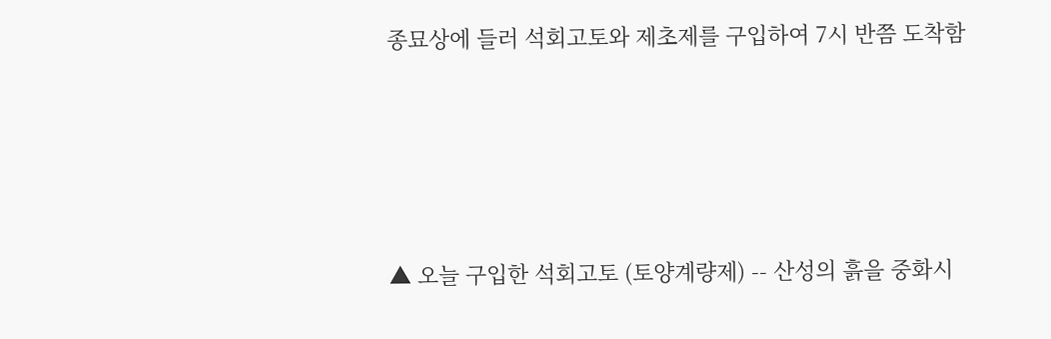종묘상에 들러 석회고토와 제초제를 구입하여 7시 반쯤 도착함





▲ 오늘 구입한 석회고토 (토양계량제) -- 산성의 흙을 중화시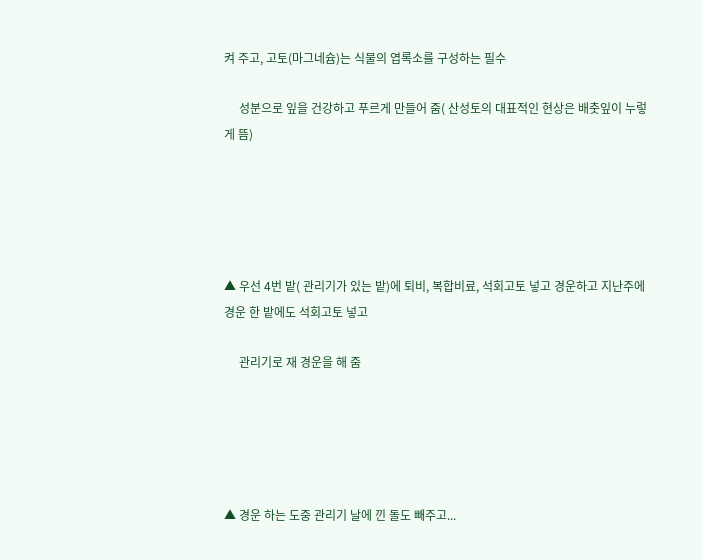켜 주고, 고토(마그네슘)는 식물의 엽록소를 구성하는 필수

     성분으로 잎을 건강하고 푸르게 만들어 줌( 산성토의 대표적인 현상은 배춧잎이 누렇게 뜸)





▲ 우선 4번 밭( 관리기가 있는 밭)에 퇴비, 복합비료, 석회고토 넣고 경운하고 지난주에 경운 한 밭에도 석회고토 넣고

     관리기로 재 경운을 해 줌





▲ 경운 하는 도중 관리기 날에 낀 돌도 빼주고...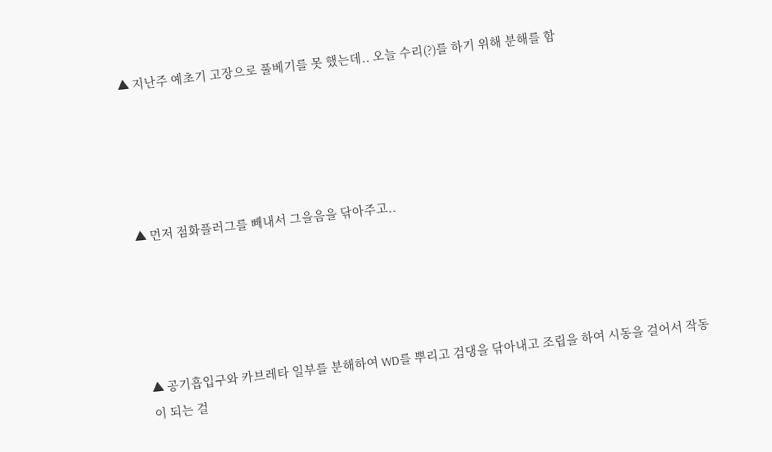▲ 지난주 예초기 고장으로 풀베기를 못 했는데.. 오늘 수리(?)를 하기 위해 분해를 함





▲ 먼저 점화플러그를 빼내서 그을음을 닦아주고..





▲ 공기흡입구와 카브레타 일부를 분해하여 WD를 뿌리고 검댕을 닦아내고 조립을 하여 시동을 걸어서 작동이 되는 걸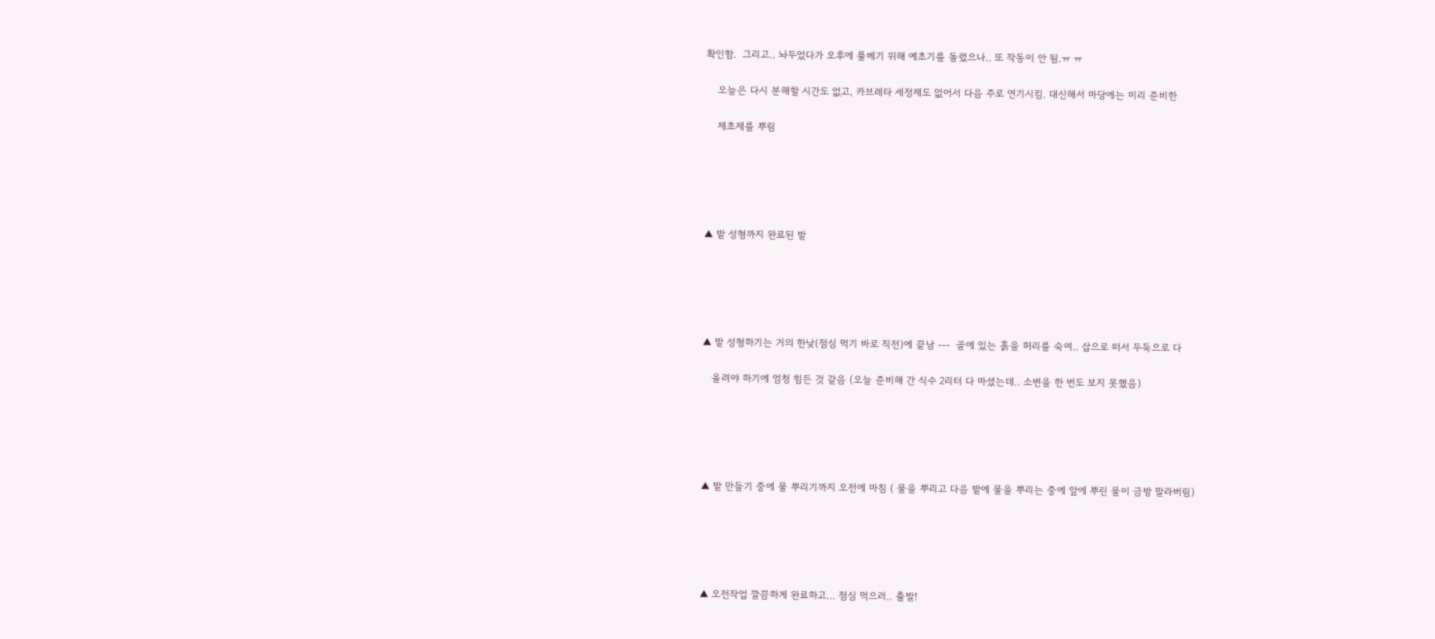확인함.  그리고.. 놔두었다가 오후에 풀베기 위해 예초기를 돌렸으나.. 또 작동이 안 됨.ㅠ ㅠ

    오늘은 다시 분해할 시간도 없고, 카브레타 세정제도 없어서 다음 주로 연기시킴. 대신해서 마당에는 미리 준비한

    제초제를 뿌림





▲ 밭 성형까지 완료된 밭





▲ 밭 성형하기는 거의 한낮(점심 먹기 바로 직전)에 끝남 ---  골에 있는 흙을 허리를 숙여.. 삽으로 떠서 두둑으로 다

   올려야 하기에 엄청 힘든 것 같음 (오늘 준비해 간 식수 2리터 다 마셨는데.. 소변을 한 번도 보지 못했음)





▲ 밭 만들기 중에 물 뿌리기까지 오전에 마침 ( 물을 뿌리고 다음 밭에 물을 뿌리는 중에 앞에 뿌린 물이 금방 말라버림)





▲ 오전작업 깔끔하게 완료하고... 점심 먹으러.. 출발!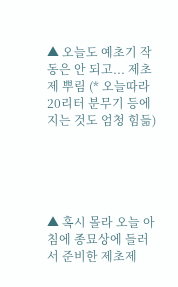▲ 오늘도 예초기 작동은 안 되고... 제초제 뿌림 (* 오늘따라 20리터 분무기 등에 지는 것도 엄청 힘듦)





▲ 혹시 몰라 오늘 아침에 종묘상에 들러서 준비한 제초제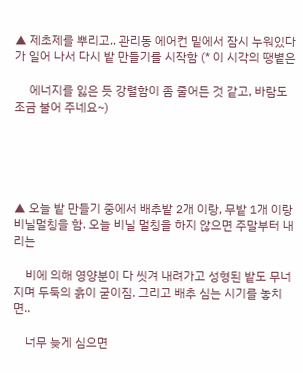▲ 제초제를 뿌리고.. 관리동 에어컨 밑에서 잠시 누워있다가 일어 나서 다시 밭 만들기를 시작함 (* 이 시각의 땡볕은

     에너지를 잃은 듯 강렬함이 좀 줄어든 것 같고, 바람도 조금 불어 주네요~)





▲ 오늘 밭 만들기 중에서 배추밭 2개 이랑, 무밭 1개 이랑 비닐멀칭을 함. 오늘 비닐 멀칭을 하지 않으면 주말부터 내리는

    비에 의해 영양분이 다 씻겨 내려가고 성형된 밭도 무너지며 두둑의 흙이 굳이짐. 그리고 배추 심는 시기를 놓치면..

    너무 늦게 심으면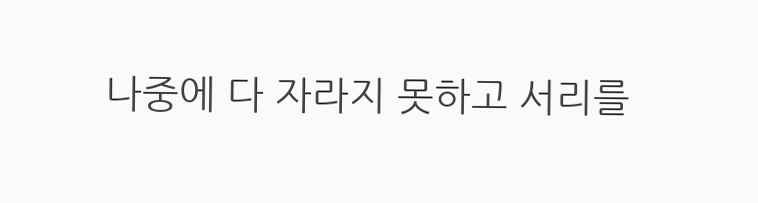나중에 다 자라지 못하고 서리를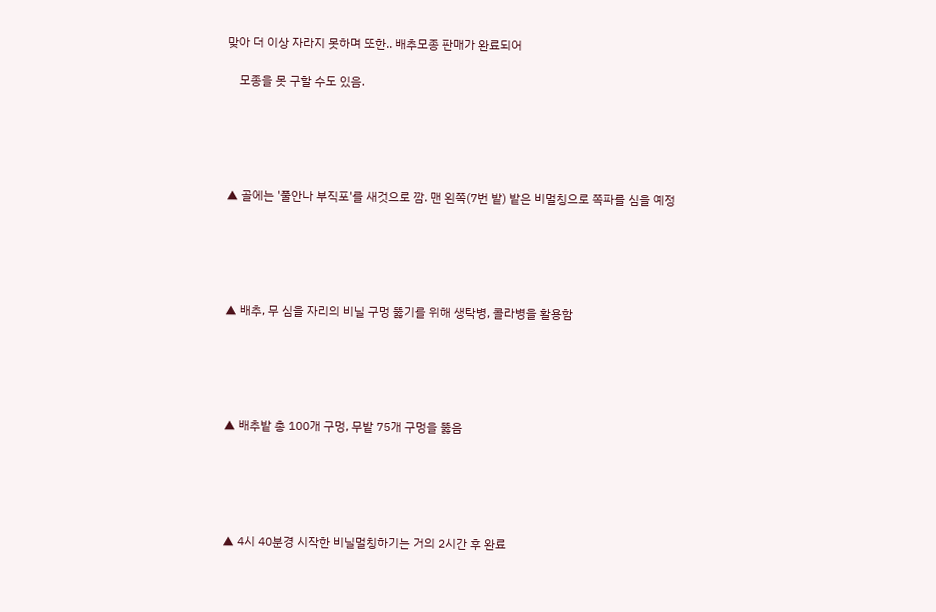맞아 더 이상 자라지 못하며 또한.. 배추모종 판매가 완료되어

    모종을 못 구할 수도 있음.





▲ 골에는 '풀안나 부직포'를 새것으로 깜. 맨 왼쪽(7번 밭) 밭은 비멀칭으로 쪽파를 심을 예정





▲ 배추, 무 심을 자리의 비닐 구멍 뚫기를 위해 생탁병, 콜라병을 활용함





▲ 배추밭 총 100개 구멍, 무밭 75개 구멍을 뚫음





▲ 4시 40분경 시작한 비닐멀칭하기는 거의 2시간 후 완료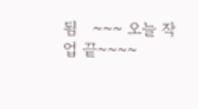됨   ~~~ 오늘 작업 끝~~~~